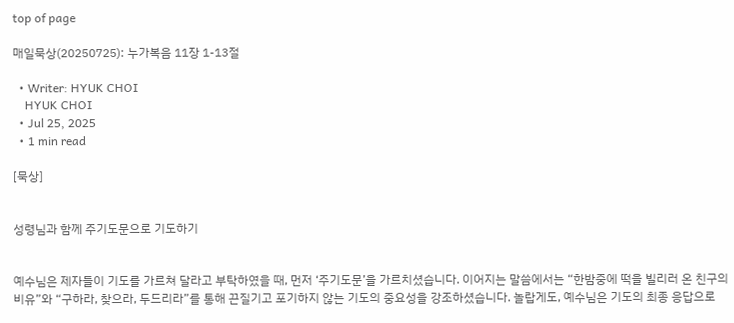top of page

매일묵상(20250725): 누가복음 11장 1-13절

  • Writer: HYUK CHOI
    HYUK CHOI
  • Jul 25, 2025
  • 1 min read

[묵상]


성령님과 함께 주기도문으로 기도하기


예수님은 제자들이 기도를 가르쳐 달라고 부탁하였을 때, 먼저 ‘주기도문’을 가르치셨습니다. 이어지는 말씀에서는 “한밤중에 떡을 빌리러 온 친구의 비유”와 “구하라, 찾으라, 두드리라”를 통해 끈질기고 포기하지 않는 기도의 중요성을 강조하셨습니다. 놀랍게도, 예수님은 기도의 최종 응답으로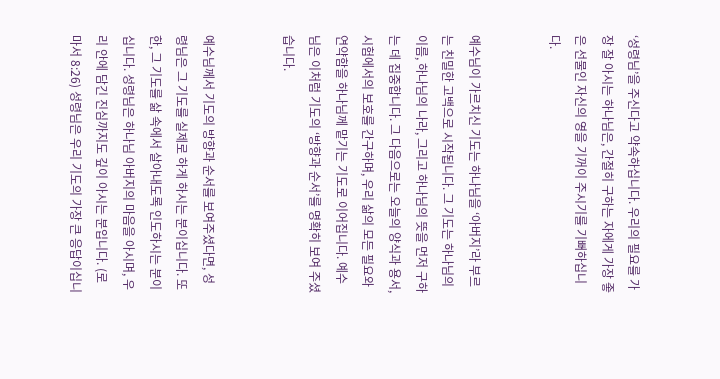‘성령님’을 주신다고 약속하십니다. 우리의 필요를 가장 잘 아시는 하나님은, 간절히 구하는 자에게 가장 좋은 선물인 자신의 영을 기꺼이 주시기를 기뻐하십니다.


예수님이 가르치신 기도는 하나님을 ‘아버지’라 부르는 친밀한 고백으로 시작됩니다. 그 기도는 하나님의 이름, 하나님의 나라, 그리고 하나님의 뜻을 먼저 구하는 데 집중합니다. 그 다음으로는 오늘의 양식과 용서, 시험에서의 보호를 간구하며, 우리 삶의 모든 필요와 연약함을 하나님께 맡기는 기도로 이어집니다. 예수님은 이처럼 기도의 ‘방향과 순서’를 명확히 보여 주셨습니다.


예수님께서 기도의 방향과 순서를 보여주셨다면, 성령님은 그 기도를 실제로 하게 하시는 분이십니다. 또한, 그 기도를 삶 속에서 살아내도록 인도하시는 분이십니다. 성령님은 하나님 아버지의 마음을 아시며, 우리 안에 담긴 진심까지도 깊이 아시는 분입니다. (로마서 8:26) 성령님은 우리 기도의 가장 큰 응답이십니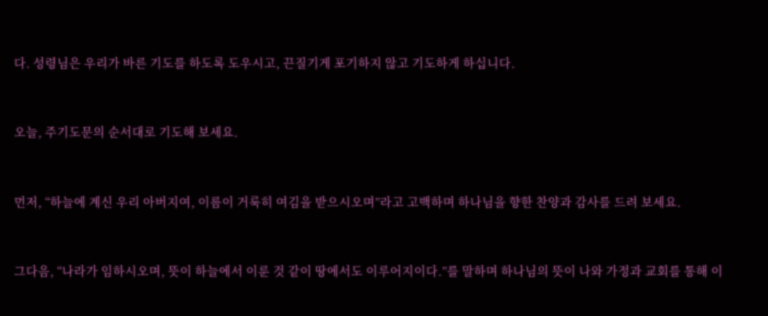다. 성령님은 우리가 바른 기도를 하도록 도우시고, 끈질기게 포기하지 않고 기도하게 하십니다.


오늘, 주기도문의 순서대로 기도해 보세요.


먼저, “하늘에 계신 우리 아버지여, 이름이 거룩히 여김을 받으시오며”라고 고백하며 하나님을 향한 찬양과 감사를 드려 보세요.


그다음, “나라가 임하시오며, 뜻이 하늘에서 이룬 것 같이 땅에서도 이루어지이다.”를 말하며 하나님의 뜻이 나와 가정과 교회를 통해 이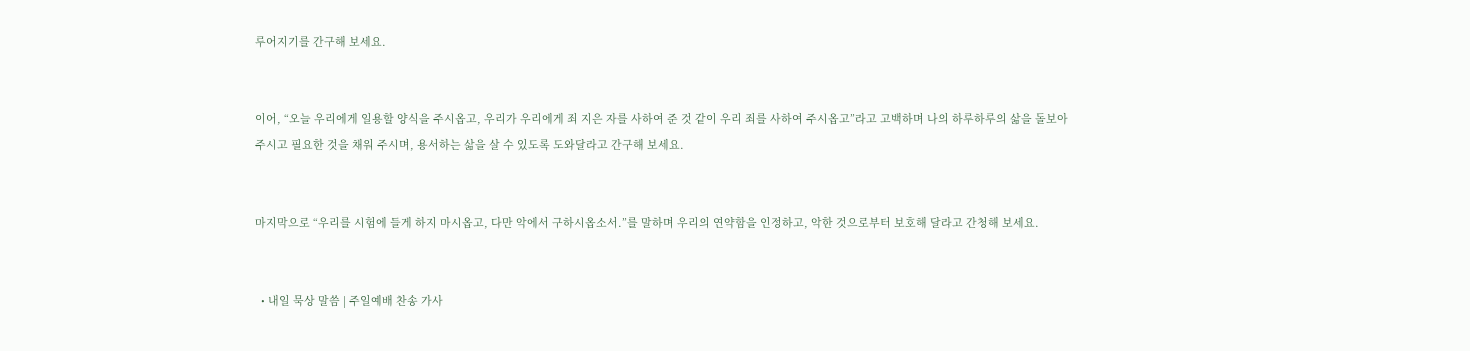루어지기를 간구해 보세요.


이어, “오늘 우리에게 일용할 양식을 주시옵고, 우리가 우리에게 죄 지은 자를 사하여 준 것 같이 우리 죄를 사하여 주시옵고”라고 고백하며 나의 하루하루의 삶을 돌보아 주시고 필요한 것을 채워 주시며, 용서하는 삶을 살 수 있도록 도와달라고 간구해 보세요.


마지막으로 “우리를 시험에 들게 하지 마시옵고, 다만 악에서 구하시옵소서.”를 말하며 우리의 연약함을 인정하고, 악한 것으로부터 보호해 달라고 간청해 보세요.


  • 내일 묵상 말씀 | 주일예배 찬송 가사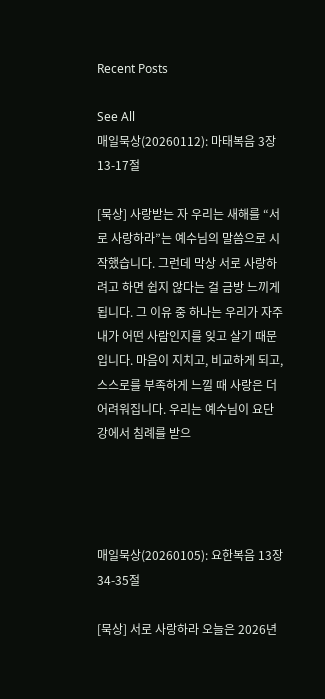Recent Posts

See All
매일묵상(20260112): 마태복음 3장 13-17절

[묵상] 사랑받는 자 우리는 새해를 “서로 사랑하라”는 예수님의 말씀으로 시작했습니다. 그런데 막상 서로 사랑하려고 하면 쉽지 않다는 걸 금방 느끼게 됩니다. 그 이유 중 하나는 우리가 자주 내가 어떤 사람인지를 잊고 살기 때문입니다. 마음이 지치고, 비교하게 되고, 스스로를 부족하게 느낄 때 사랑은 더 어려워집니다. 우리는 예수님이 요단강에서 침례를 받으




매일묵상(20260105): 요한복음 13장 34-35절

[묵상] 서로 사랑하라 오늘은 2026년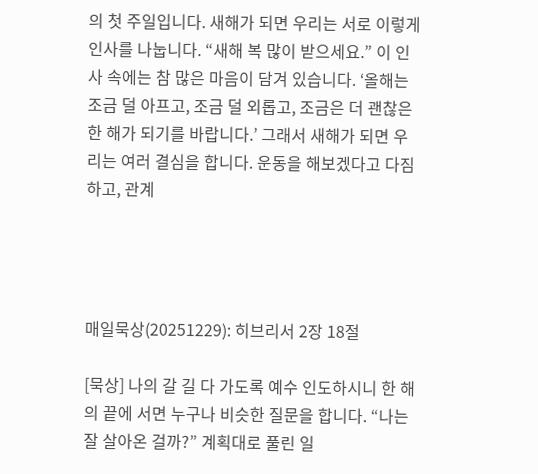의 첫 주일입니다. 새해가 되면 우리는 서로 이렇게 인사를 나눕니다. “새해 복 많이 받으세요.” 이 인사 속에는 참 많은 마음이 담겨 있습니다. ‘올해는 조금 덜 아프고, 조금 덜 외롭고, 조금은 더 괜찮은 한 해가 되기를 바랍니다.’ 그래서 새해가 되면 우리는 여러 결심을 합니다. 운동을 해보겠다고 다짐하고, 관계




매일묵상(20251229): 히브리서 2장 18절

[묵상] 나의 갈 길 다 가도록 예수 인도하시니 한 해의 끝에 서면 누구나 비슷한 질문을 합니다. “나는 잘 살아온 걸까?” 계획대로 풀린 일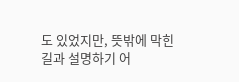도 있었지만, 뜻밖에 막힌 길과 설명하기 어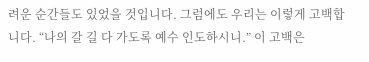려운 순간들도 있었을 것입니다. 그럼에도 우리는 이렇게 고백합니다. “나의 갈 길 다 가도록 예수 인도하시니.” 이 고백은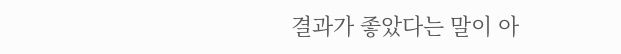결과가 좋았다는 말이 아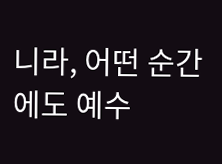니라, 어떤 순간에도 예수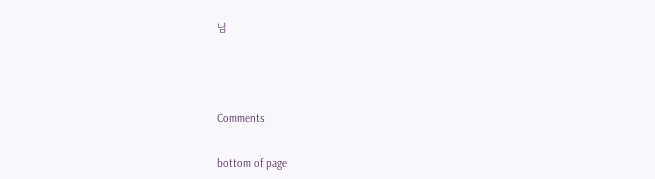님





Comments


bottom of page